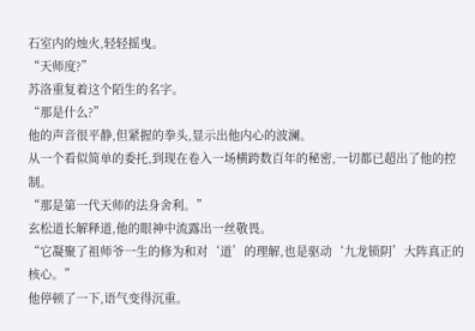石室内的烛火,轻轻摇曳。
“天师度?”
苏洛重复着这个陌生的名字。
“那是什么?”
他的声音很平静,但紧握的拳头,显示出他内心的波澜。
从一个看似简单的委托,到现在卷入一场横跨数百年的秘密,一切都已超出了他的控制。
“那是第一代天师的法身舍利。”
玄松道长解释道,他的眼神中流露出一丝敬畏。
“它凝聚了祖师爷一生的修为和对‘道’的理解,也是驱动‘九龙锁阴’大阵真正的核心。”
他停顿了一下,语气变得沉重。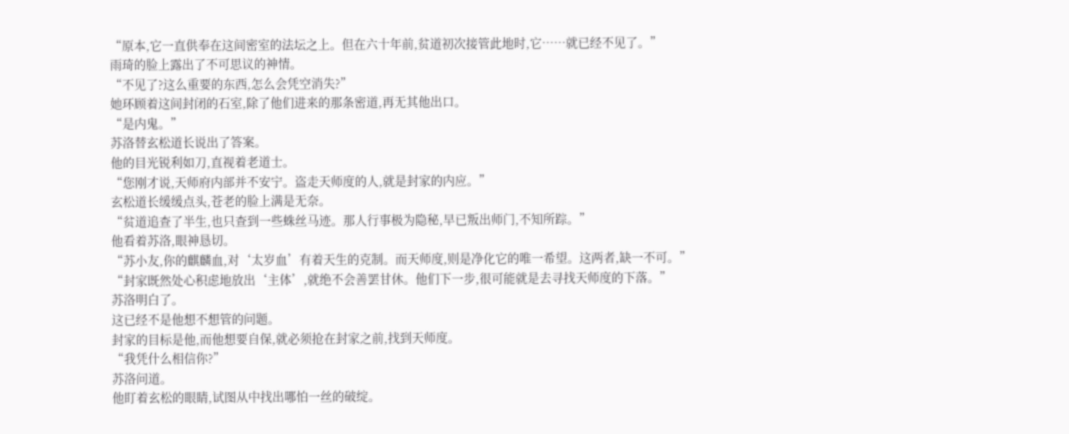“原本,它一直供奉在这间密室的法坛之上。但在六十年前,贫道初次接管此地时,它……就已经不见了。”
雨琦的脸上露出了不可思议的神情。
“不见了?这么重要的东西,怎么会凭空消失?”
她环顾着这间封闭的石室,除了他们进来的那条密道,再无其他出口。
“是内鬼。”
苏洛替玄松道长说出了答案。
他的目光锐利如刀,直视着老道士。
“您刚才说,天师府内部并不安宁。盗走天师度的人,就是封家的内应。”
玄松道长缓缓点头,苍老的脸上满是无奈。
“贫道追查了半生,也只查到一些蛛丝马迹。那人行事极为隐秘,早已叛出师门,不知所踪。”
他看着苏洛,眼神恳切。
“苏小友,你的麒麟血,对‘太岁血’有着天生的克制。而天师度,则是净化它的唯一希望。这两者,缺一不可。”
“封家既然处心积虑地放出‘主体’,就绝不会善罢甘休。他们下一步,很可能就是去寻找天师度的下落。”
苏洛明白了。
这已经不是他想不想管的问题。
封家的目标是他,而他想要自保,就必须抢在封家之前,找到天师度。
“我凭什么相信你?”
苏洛问道。
他盯着玄松的眼睛,试图从中找出哪怕一丝的破绽。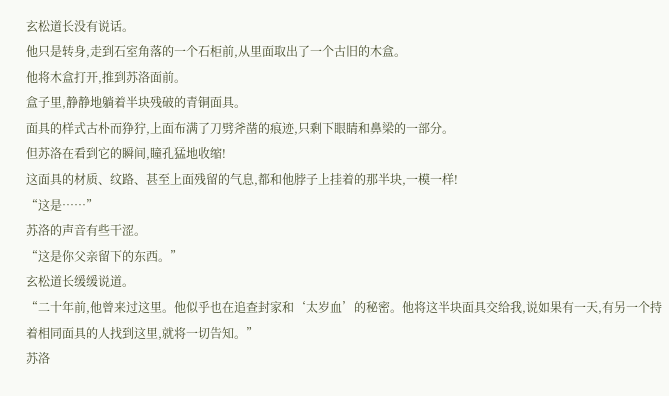玄松道长没有说话。
他只是转身,走到石室角落的一个石柜前,从里面取出了一个古旧的木盒。
他将木盒打开,推到苏洛面前。
盒子里,静静地躺着半块残破的青铜面具。
面具的样式古朴而狰狞,上面布满了刀劈斧凿的痕迹,只剩下眼睛和鼻梁的一部分。
但苏洛在看到它的瞬间,瞳孔猛地收缩!
这面具的材质、纹路、甚至上面残留的气息,都和他脖子上挂着的那半块,一模一样!
“这是……”
苏洛的声音有些干涩。
“这是你父亲留下的东西。”
玄松道长缓缓说道。
“二十年前,他曾来过这里。他似乎也在追查封家和‘太岁血’的秘密。他将这半块面具交给我,说如果有一天,有另一个持着相同面具的人找到这里,就将一切告知。”
苏洛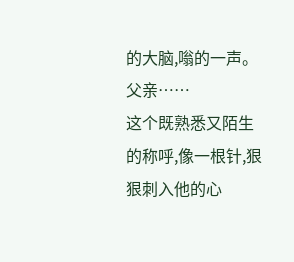的大脑,嗡的一声。
父亲……
这个既熟悉又陌生的称呼,像一根针,狠狠刺入他的心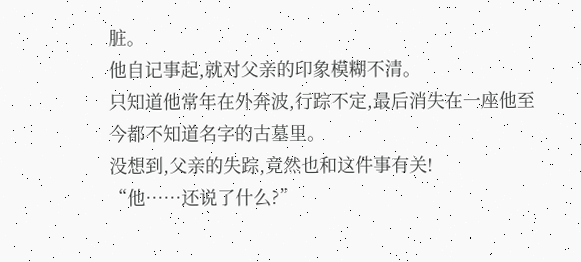脏。
他自记事起,就对父亲的印象模糊不清。
只知道他常年在外奔波,行踪不定,最后消失在一座他至今都不知道名字的古墓里。
没想到,父亲的失踪,竟然也和这件事有关!
“他……还说了什么?”